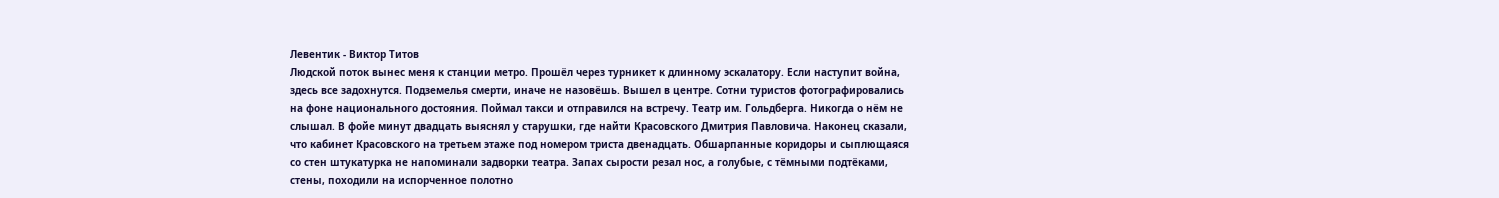Левентик - Виктор Титов
Людской поток вынес меня к станции метро. Прошёл через турникет к длинному эскалатору. Если наступит война, здесь все задохнутся. Подземелья смерти, иначе не назовёшь. Вышел в центре. Сотни туристов фотографировались на фоне национального достояния. Поймал такси и отправился на встречу. Театр им. Гольдберга. Никогда о нём не слышал. В фойе минут двадцать выяснял у старушки, где найти Красовского Дмитрия Павловича. Наконец сказали, что кабинет Красовского на третьем этаже под номером триста двенадцать. Обшарпанные коридоры и сыплющаяся со стен штукатурка не напоминали задворки театра. Запах сырости резал нос, а голубые, с тёмными подтёками, стены, походили на испорченное полотно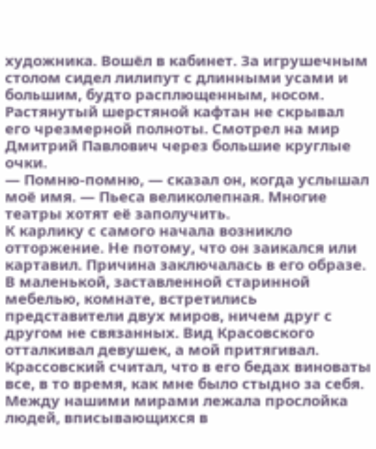художника. Вошёл в кабинет. За игрушечным столом сидел лилипут с длинными усами и большим, будто расплющенным, носом. Растянутый шерстяной кафтан не скрывал его чрезмерной полноты. Смотрел на мир Дмитрий Павлович через большие круглые очки.
— Помню-помню, — сказал он, когда услышал моё имя. — Пьеса великолепная. Многие театры хотят её заполучить.
К карлику с самого начала возникло отторжение. Не потому, что он заикался или картавил. Причина заключалась в его образе. В маленькой, заставленной старинной мебелью, комнате, встретились представители двух миров, ничем друг с другом не связанных. Вид Красовского отталкивал девушек, а мой притягивал. Крассовский считал, что в его бедах виноваты все, в то время, как мне было стыдно за себя. Между нашими мирами лежала прослойка людей, вписывающихся в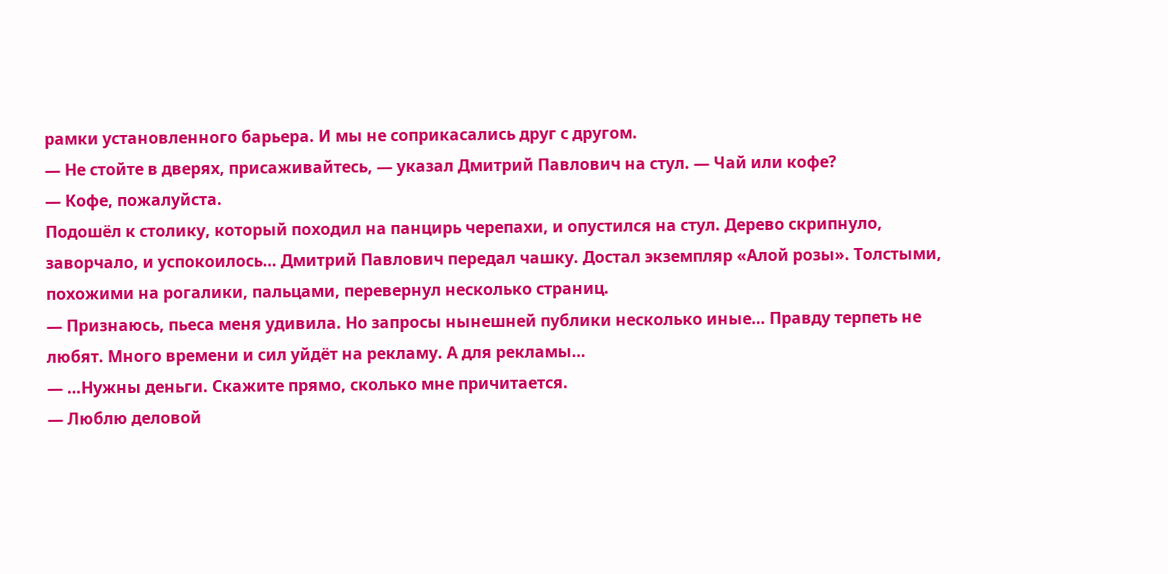рамки установленного барьера. И мы не соприкасались друг с другом.
— Не стойте в дверях, присаживайтесь, — указал Дмитрий Павлович на стул. — Чай или кофе?
— Кофе, пожалуйста.
Подошёл к столику, который походил на панцирь черепахи, и опустился на стул. Дерево скрипнуло, заворчало, и успокоилось… Дмитрий Павлович передал чашку. Достал экземпляр «Алой розы». Толстыми, похожими на рогалики, пальцами, перевернул несколько страниц.
— Признаюсь, пьеса меня удивила. Но запросы нынешней публики несколько иные… Правду терпеть не любят. Много времени и сил уйдёт на рекламу. А для рекламы…
— …Нужны деньги. Скажите прямо, сколько мне причитается.
— Люблю деловой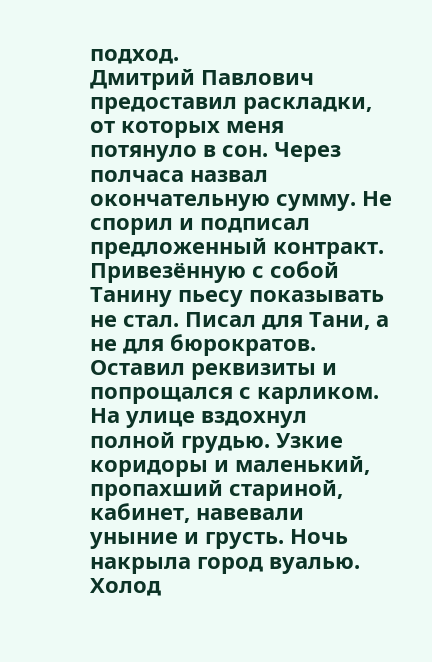подход.
Дмитрий Павлович предоставил раскладки, от которых меня потянуло в сон. Через полчаса назвал окончательную сумму. Не спорил и подписал предложенный контракт. Привезённую с собой Танину пьесу показывать не стал. Писал для Тани, а не для бюрократов. Оставил реквизиты и попрощался с карликом.
На улице вздохнул полной грудью. Узкие коридоры и маленький, пропахший стариной, кабинет, навевали уныние и грусть. Ночь накрыла город вуалью. Холод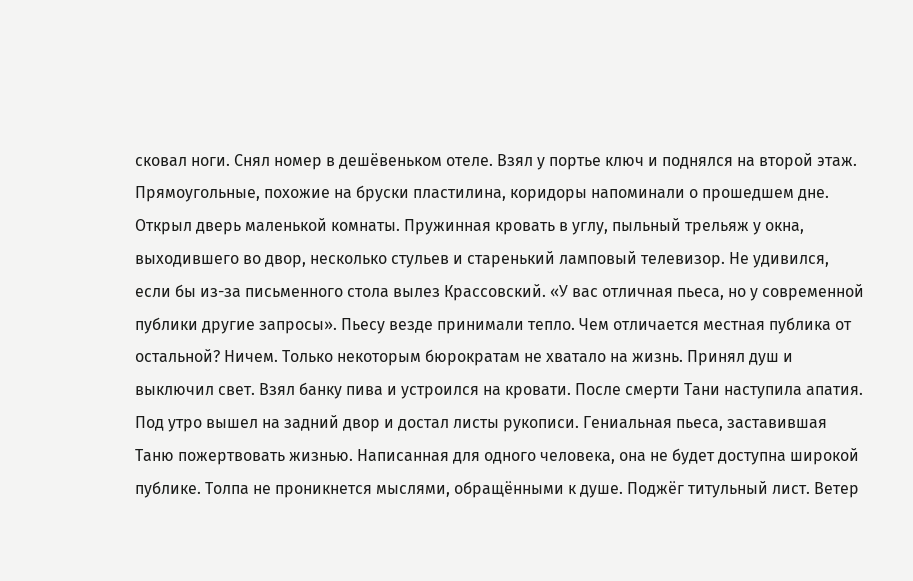сковал ноги. Снял номер в дешёвеньком отеле. Взял у портье ключ и поднялся на второй этаж. Прямоугольные, похожие на бруски пластилина, коридоры напоминали о прошедшем дне. Открыл дверь маленькой комнаты. Пружинная кровать в углу, пыльный трельяж у окна, выходившего во двор, несколько стульев и старенький ламповый телевизор. Не удивился, если бы из-за письменного стола вылез Крассовский. «У вас отличная пьеса, но у современной публики другие запросы». Пьесу везде принимали тепло. Чем отличается местная публика от остальной? Ничем. Только некоторым бюрократам не хватало на жизнь. Принял душ и выключил свет. Взял банку пива и устроился на кровати. После смерти Тани наступила апатия.
Под утро вышел на задний двор и достал листы рукописи. Гениальная пьеса, заставившая Таню пожертвовать жизнью. Написанная для одного человека, она не будет доступна широкой публике. Толпа не проникнется мыслями, обращёнными к душе. Поджёг титульный лист. Ветер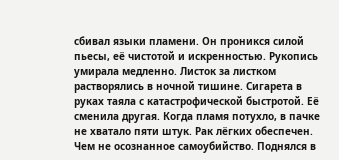сбивал языки пламени. Он проникся силой пьесы, её чистотой и искренностью. Рукопись умирала медленно. Листок за листком растворялись в ночной тишине. Сигарета в руках таяла с катастрофической быстротой. Её сменила другая. Когда пламя потухло, в пачке не хватало пяти штук. Рак лёгких обеспечен. Чем не осознанное самоубийство. Поднялся в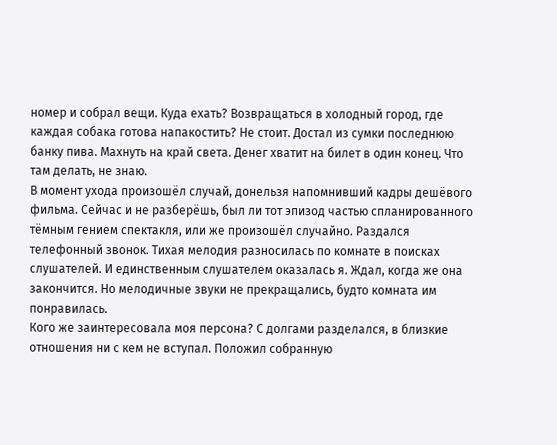номер и собрал вещи. Куда ехать? Возвращаться в холодный город, где каждая собака готова напакостить? Не стоит. Достал из сумки последнюю банку пива. Махнуть на край света. Денег хватит на билет в один конец. Что там делать, не знаю.
В момент ухода произошёл случай, донельзя напомнивший кадры дешёвого фильма. Сейчас и не разберёшь, был ли тот эпизод частью спланированного тёмным гением спектакля, или же произошёл случайно. Раздался телефонный звонок. Тихая мелодия разносилась по комнате в поисках слушателей. И единственным слушателем оказалась я. Ждал, когда же она закончится. Но мелодичные звуки не прекращались, будто комната им понравилась.
Кого же заинтересовала моя персона? С долгами разделался, в близкие отношения ни с кем не вступал. Положил собранную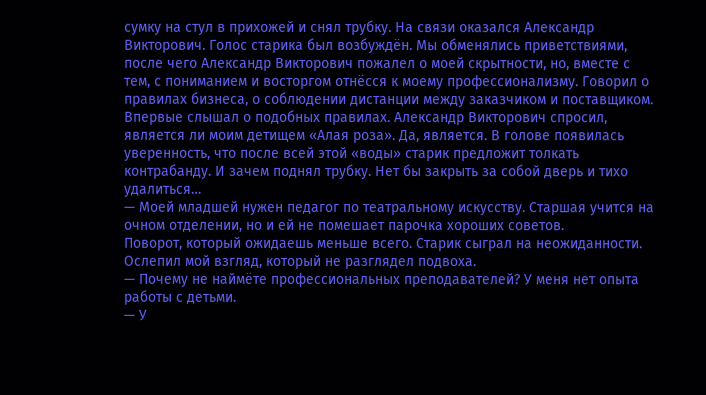сумку на стул в прихожей и снял трубку. На связи оказался Александр Викторович. Голос старика был возбуждён. Мы обменялись приветствиями, после чего Александр Викторович пожалел о моей скрытности, но, вместе с тем, с пониманием и восторгом отнёсся к моему профессионализму. Говорил о правилах бизнеса, о соблюдении дистанции между заказчиком и поставщиком.
Впервые слышал о подобных правилах. Александр Викторович спросил, является ли моим детищем «Алая роза». Да, является. В голове появилась уверенность, что после всей этой «воды» старик предложит толкать контрабанду. И зачем поднял трубку. Нет бы закрыть за собой дверь и тихо удалиться…
— Моей младшей нужен педагог по театральному искусству. Старшая учится на очном отделении, но и ей не помешает парочка хороших советов.
Поворот, который ожидаешь меньше всего. Старик сыграл на неожиданности. Ослепил мой взгляд, который не разглядел подвоха.
— Почему не наймёте профессиональных преподавателей? У меня нет опыта работы с детьми.
— У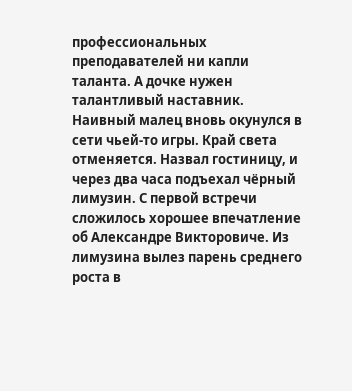профессиональных преподавателей ни капли таланта. А дочке нужен талантливый наставник.
Наивный малец вновь окунулся в сети чьей-то игры. Край света отменяется. Назвал гостиницу, и через два часа подъехал чёрный лимузин. С первой встречи сложилось хорошее впечатление об Александре Викторовиче. Из лимузина вылез парень среднего роста в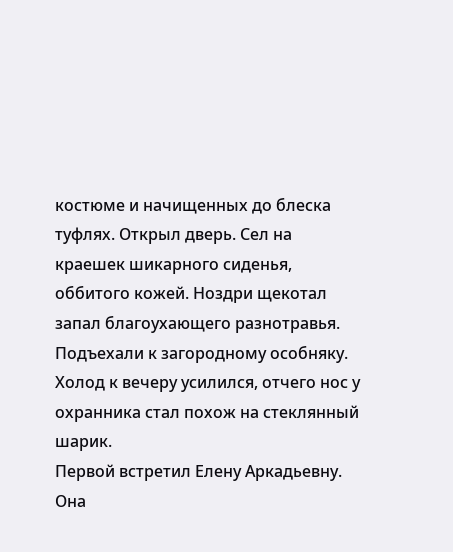костюме и начищенных до блеска туфлях. Открыл дверь. Сел на краешек шикарного сиденья, оббитого кожей. Ноздри щекотал запал благоухающего разнотравья. Подъехали к загородному особняку. Холод к вечеру усилился, отчего нос у охранника стал похож на стеклянный шарик.
Первой встретил Елену Аркадьевну. Она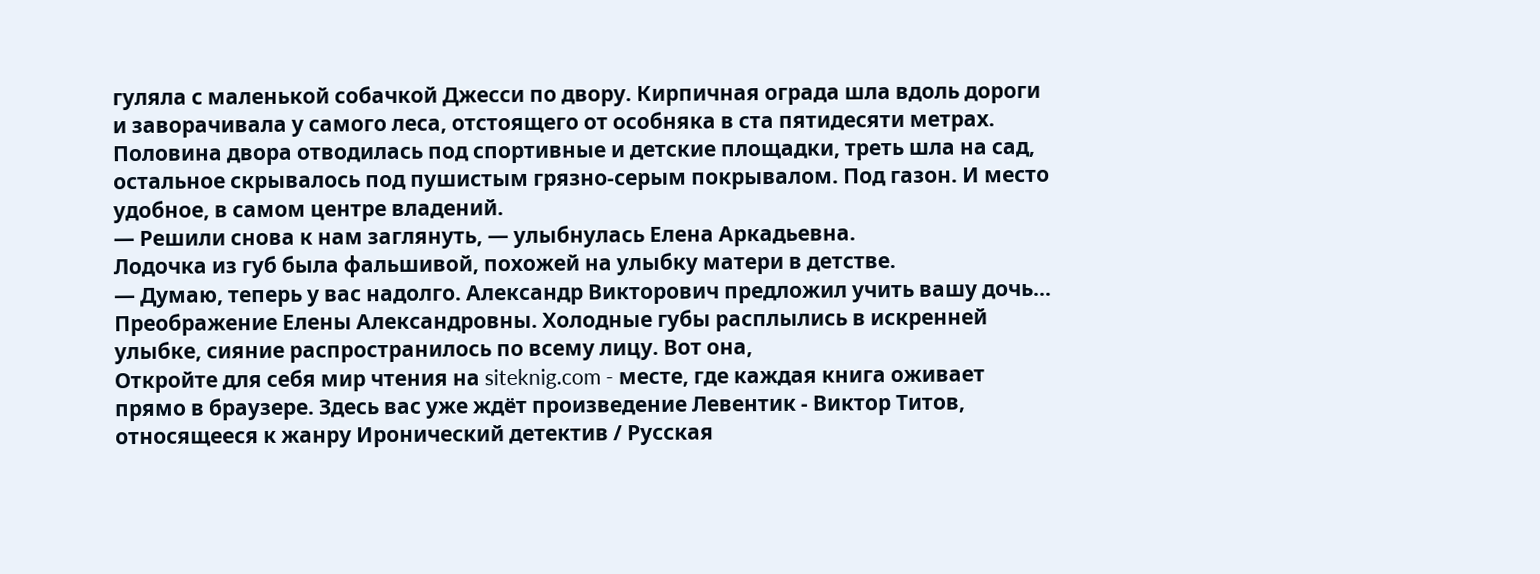гуляла с маленькой собачкой Джесси по двору. Кирпичная ограда шла вдоль дороги и заворачивала у самого леса, отстоящего от особняка в ста пятидесяти метрах. Половина двора отводилась под спортивные и детские площадки, треть шла на сад, остальное скрывалось под пушистым грязно-серым покрывалом. Под газон. И место удобное, в самом центре владений.
— Решили снова к нам заглянуть, — улыбнулась Елена Аркадьевна.
Лодочка из губ была фальшивой, похожей на улыбку матери в детстве.
— Думаю, теперь у вас надолго. Александр Викторович предложил учить вашу дочь…
Преображение Елены Александровны. Холодные губы расплылись в искренней улыбке, сияние распространилось по всему лицу. Вот она,
Откройте для себя мир чтения на siteknig.com - месте, где каждая книга оживает прямо в браузере. Здесь вас уже ждёт произведение Левентик - Виктор Титов, относящееся к жанру Иронический детектив / Русская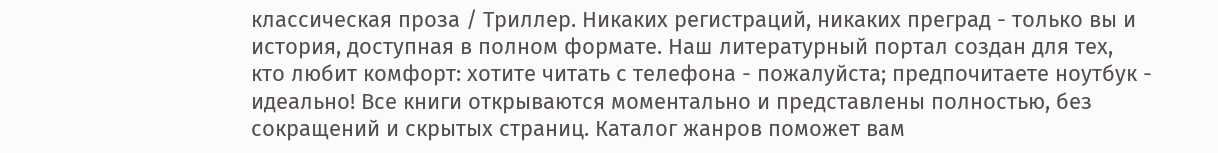классическая проза / Триллер. Никаких регистраций, никаких преград - только вы и история, доступная в полном формате. Наш литературный портал создан для тех, кто любит комфорт: хотите читать с телефона - пожалуйста; предпочитаете ноутбук - идеально! Все книги открываются моментально и представлены полностью, без сокращений и скрытых страниц. Каталог жанров поможет вам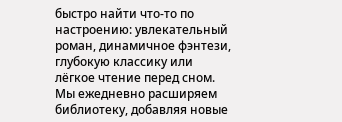быстро найти что-то по настроению: увлекательный роман, динамичное фэнтези, глубокую классику или лёгкое чтение перед сном. Мы ежедневно расширяем библиотеку, добавляя новые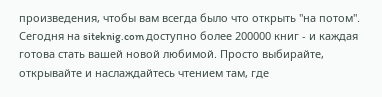произведения, чтобы вам всегда было что открыть "на потом". Сегодня на siteknig.com доступно более 200000 книг - и каждая готова стать вашей новой любимой. Просто выбирайте, открывайте и наслаждайтесь чтением там, где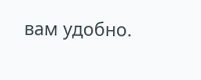вам удобно.